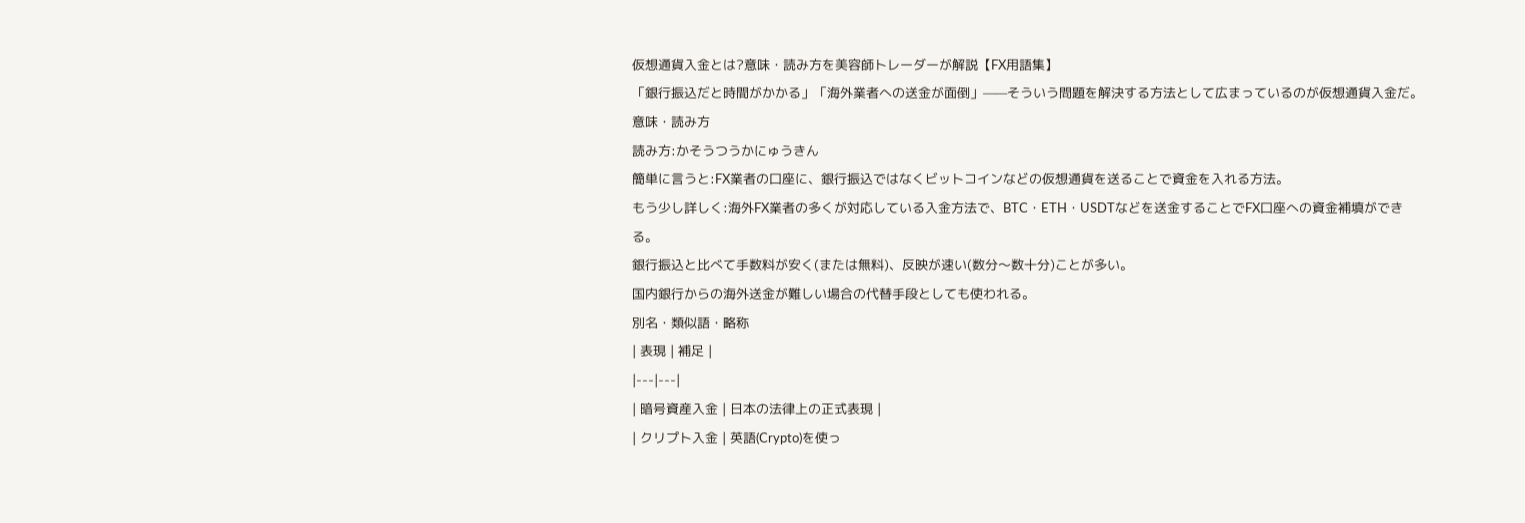仮想通貨入金とは?意味・読み方を美容師トレーダーが解説【FX用語集】
「銀行振込だと時間がかかる」「海外業者への送金が面倒」——そういう問題を解決する方法として広まっているのが仮想通貨入金だ。
意味・読み方
読み方:かそうつうかにゅうきん
簡単に言うと:FX業者の口座に、銀行振込ではなくビットコインなどの仮想通貨を送ることで資金を入れる方法。
もう少し詳しく:海外FX業者の多くが対応している入金方法で、BTC・ETH・USDTなどを送金することでFX口座への資金補填ができる。
銀行振込と比べて手数料が安く(または無料)、反映が速い(数分〜数十分)ことが多い。
国内銀行からの海外送金が難しい場合の代替手段としても使われる。
別名・類似語・略称
| 表現 | 補足 |
|---|---|
| 暗号資産入金 | 日本の法律上の正式表現 |
| クリプト入金 | 英語(Crypto)を使っ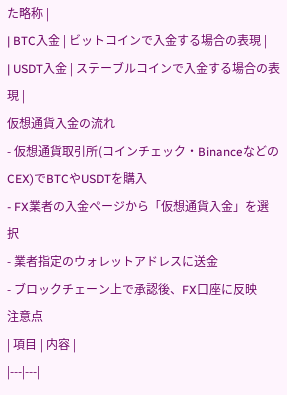た略称 |
| BTC入金 | ビットコインで入金する場合の表現 |
| USDT入金 | ステーブルコインで入金する場合の表現 |
仮想通貨入金の流れ
- 仮想通貨取引所(コインチェック・BinanceなどのCEX)でBTCやUSDTを購入
- FX業者の入金ページから「仮想通貨入金」を選択
- 業者指定のウォレットアドレスに送金
- ブロックチェーン上で承認後、FX口座に反映
注意点
| 項目 | 内容 |
|---|---|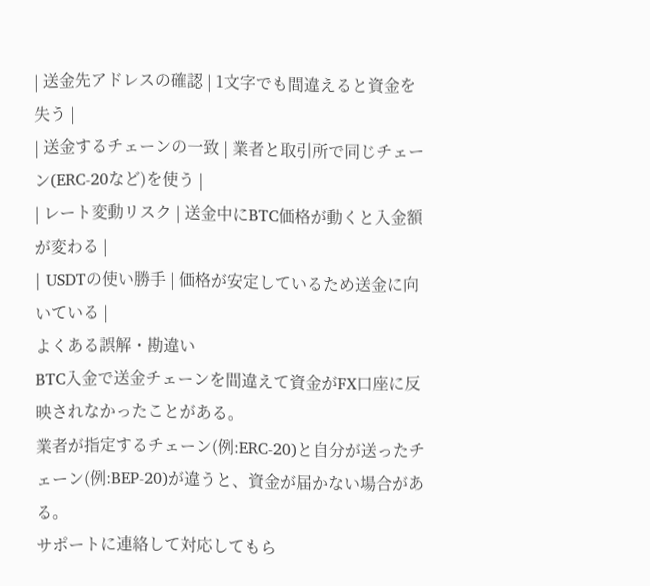| 送金先アドレスの確認 | 1文字でも間違えると資金を失う |
| 送金するチェーンの一致 | 業者と取引所で同じチェーン(ERC-20など)を使う |
| レート変動リスク | 送金中にBTC価格が動くと入金額が変わる |
| USDTの使い勝手 | 価格が安定しているため送金に向いている |
よくある誤解・勘違い
BTC入金で送金チェーンを間違えて資金がFX口座に反映されなかったことがある。
業者が指定するチェーン(例:ERC-20)と自分が送ったチェーン(例:BEP-20)が違うと、資金が届かない場合がある。
サポートに連絡して対応してもら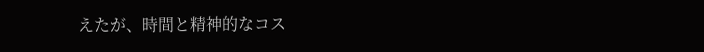えたが、時間と精神的なコス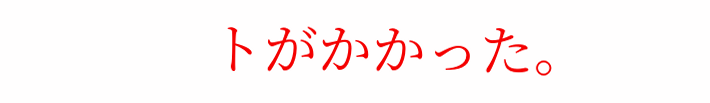トがかかった。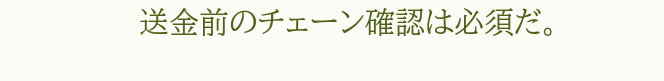送金前のチェーン確認は必須だ。